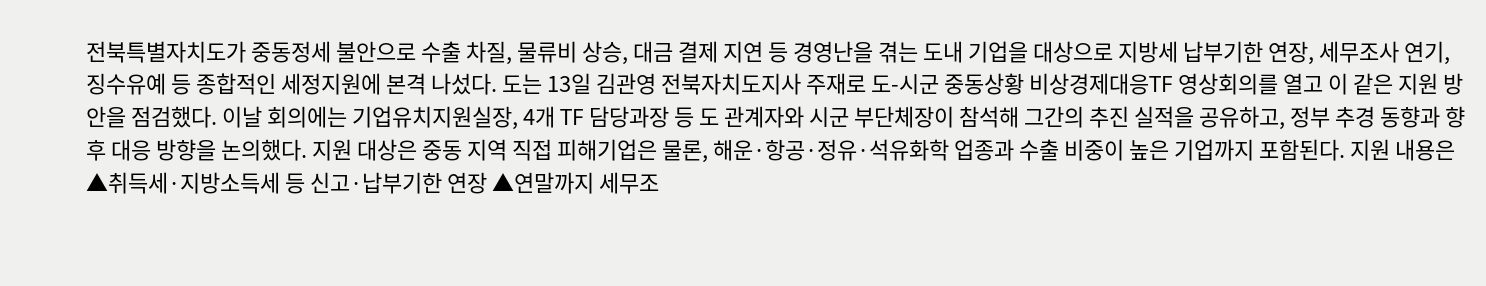전북특별자치도가 중동정세 불안으로 수출 차질, 물류비 상승, 대금 결제 지연 등 경영난을 겪는 도내 기업을 대상으로 지방세 납부기한 연장, 세무조사 연기, 징수유예 등 종합적인 세정지원에 본격 나섰다. 도는 13일 김관영 전북자치도지사 주재로 도-시군 중동상황 비상경제대응TF 영상회의를 열고 이 같은 지원 방안을 점검했다. 이날 회의에는 기업유치지원실장, 4개 TF 담당과장 등 도 관계자와 시군 부단체장이 참석해 그간의 추진 실적을 공유하고, 정부 추경 동향과 향후 대응 방향을 논의했다. 지원 대상은 중동 지역 직접 피해기업은 물론, 해운·항공·정유·석유화학 업종과 수출 비중이 높은 기업까지 포함된다. 지원 내용은 ▲취득세·지방소득세 등 신고·납부기한 연장 ▲연말까지 세무조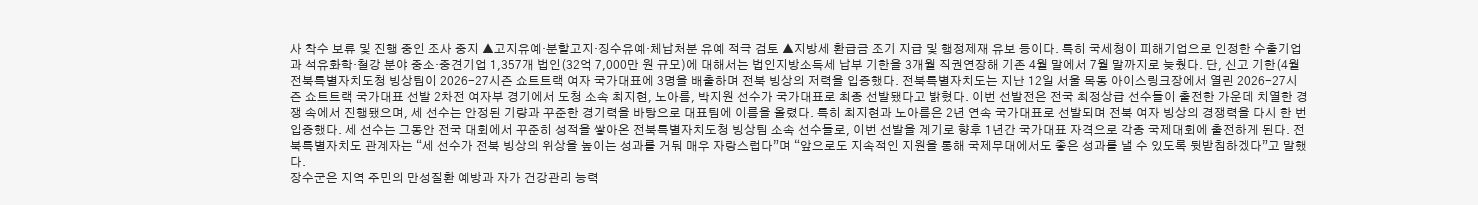사 착수 보류 및 진행 중인 조사 중지 ▲고지유예·분할고지·징수유예·체납처분 유예 적극 검토 ▲지방세 환급금 조기 지급 및 행정제재 유보 등이다. 특히 국세청이 피해기업으로 인정한 수출기업과 석유화학·철강 분야 중소·중견기업 1,357개 법인(32억 7,000만 원 규모)에 대해서는 법인지방소득세 납부 기한을 3개월 직권연장해 기존 4월 말에서 7월 말까지로 늦췄다. 단, 신고 기한(4월
전북특별자치도청 빙상팀이 2026-27시즌 쇼트트랙 여자 국가대표에 3명을 배출하며 전북 빙상의 저력을 입증했다. 전북특별자치도는 지난 12일 서울 목동 아이스링크장에서 열린 2026-27시즌 쇼트트랙 국가대표 선발 2차전 여자부 경기에서 도청 소속 최지현, 노아름, 박지원 선수가 국가대표로 최종 선발됐다고 밝혔다. 이번 선발전은 전국 최정상급 선수들이 출전한 가운데 치열한 경쟁 속에서 진행됐으며, 세 선수는 안정된 기량과 꾸준한 경기력을 바탕으로 대표팀에 이름을 올렸다. 특히 최지현과 노아름은 2년 연속 국가대표로 선발되며 전북 여자 빙상의 경쟁력을 다시 한 번 입증했다. 세 선수는 그동안 전국 대회에서 꾸준히 성적을 쌓아온 전북특별자치도청 빙상팀 소속 선수들로, 이번 선발을 계기로 향후 1년간 국가대표 자격으로 각종 국제대회에 출전하게 된다. 전북특별자치도 관계자는 “세 선수가 전북 빙상의 위상을 높이는 성과를 거둬 매우 자랑스럽다”며 “앞으로도 지속적인 지원을 통해 국제무대에서도 좋은 성과를 낼 수 있도록 뒷받침하겠다”고 말했다.
장수군은 지역 주민의 만성질환 예방과 자가 건강관리 능력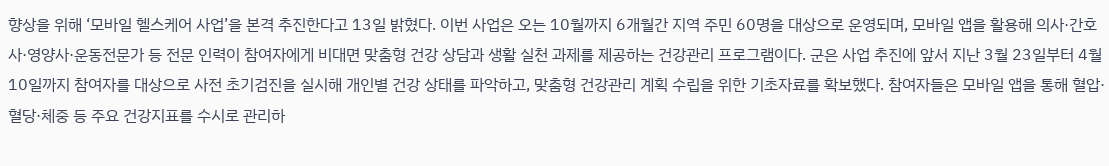향상을 위해 ‘모바일 헬스케어 사업’을 본격 추진한다고 13일 밝혔다. 이번 사업은 오는 10월까지 6개월간 지역 주민 60명을 대상으로 운영되며, 모바일 앱을 활용해 의사·간호사·영양사·운동전문가 등 전문 인력이 참여자에게 비대면 맞춤형 건강 상담과 생활 실천 과제를 제공하는 건강관리 프로그램이다. 군은 사업 추진에 앞서 지난 3월 23일부터 4월 10일까지 참여자를 대상으로 사전 초기검진을 실시해 개인별 건강 상태를 파악하고, 맞춤형 건강관리 계획 수립을 위한 기초자료를 확보했다. 참여자들은 모바일 앱을 통해 혈압·혈당·체중 등 주요 건강지표를 수시로 관리하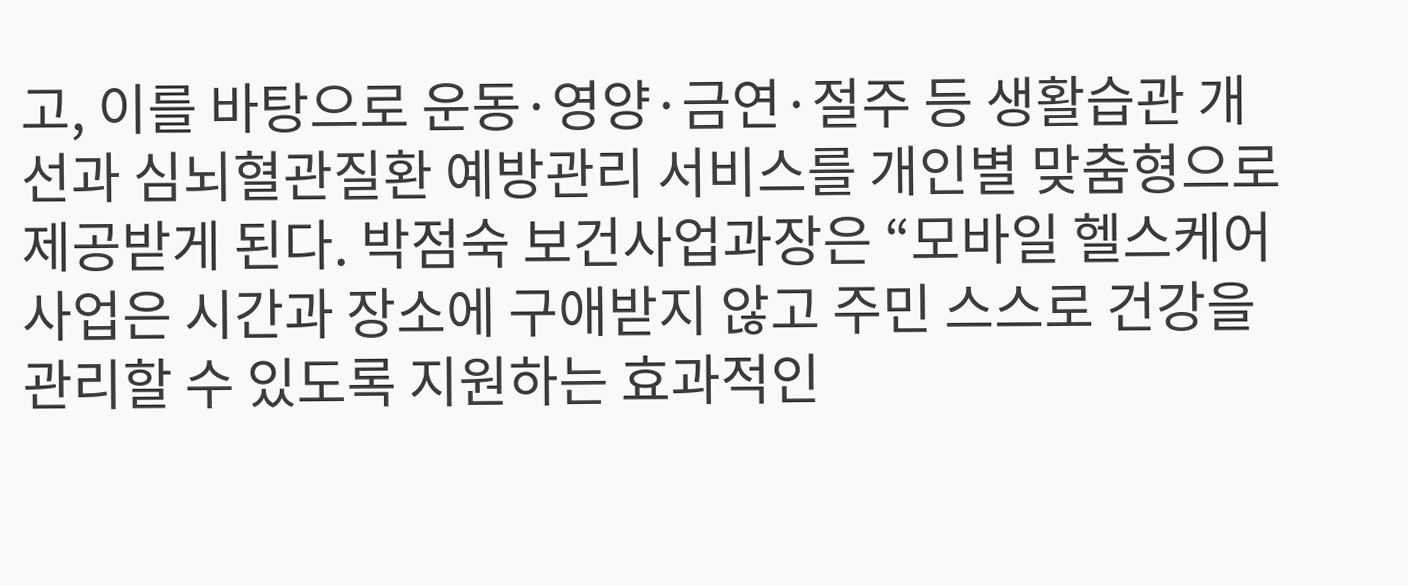고, 이를 바탕으로 운동·영양·금연·절주 등 생활습관 개선과 심뇌혈관질환 예방관리 서비스를 개인별 맞춤형으로 제공받게 된다. 박점숙 보건사업과장은 “모바일 헬스케어 사업은 시간과 장소에 구애받지 않고 주민 스스로 건강을 관리할 수 있도록 지원하는 효과적인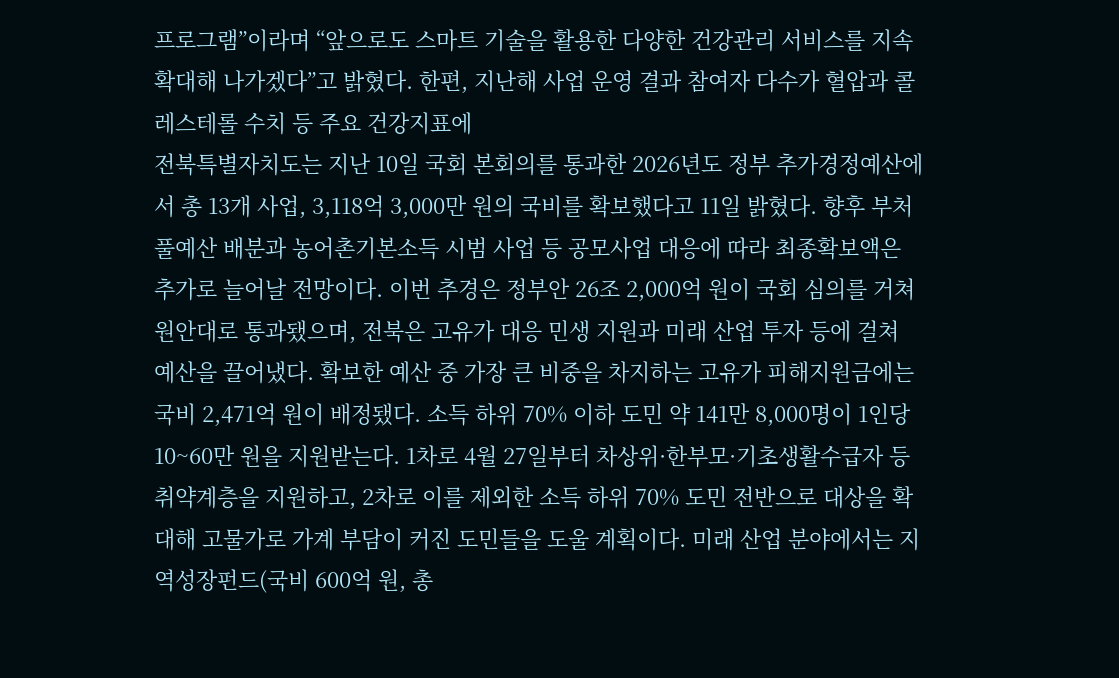프로그램”이라며 “앞으로도 스마트 기술을 활용한 다양한 건강관리 서비스를 지속 확대해 나가겠다”고 밝혔다. 한편, 지난해 사업 운영 결과 참여자 다수가 혈압과 콜레스테롤 수치 등 주요 건강지표에
전북특별자치도는 지난 10일 국회 본회의를 통과한 2026년도 정부 추가경정예산에서 총 13개 사업, 3,118억 3,000만 원의 국비를 확보했다고 11일 밝혔다. 향후 부처 풀예산 배분과 농어촌기본소득 시범 사업 등 공모사업 대응에 따라 최종확보액은 추가로 늘어날 전망이다. 이번 추경은 정부안 26조 2,000억 원이 국회 심의를 거쳐 원안대로 통과됐으며, 전북은 고유가 대응 민생 지원과 미래 산업 투자 등에 걸쳐 예산을 끌어냈다. 확보한 예산 중 가장 큰 비중을 차지하는 고유가 피해지원금에는 국비 2,471억 원이 배정됐다. 소득 하위 70% 이하 도민 약 141만 8,000명이 1인당 10~60만 원을 지원받는다. 1차로 4월 27일부터 차상위·한부모·기초생활수급자 등 취약계층을 지원하고, 2차로 이를 제외한 소득 하위 70% 도민 전반으로 대상을 확대해 고물가로 가계 부담이 커진 도민들을 도울 계획이다. 미래 산업 분야에서는 지역성장펀드(국비 600억 원, 총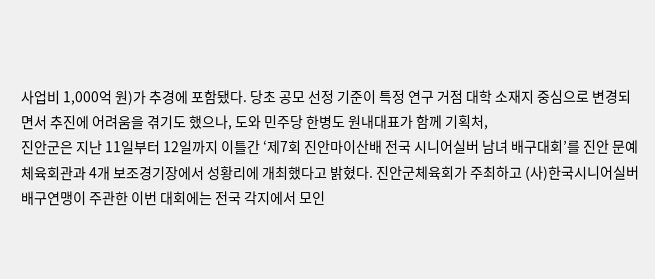사업비 1,000억 원)가 추경에 포함됐다. 당초 공모 선정 기준이 특정 연구 거점 대학 소재지 중심으로 변경되면서 추진에 어려움을 겪기도 했으나, 도와 민주당 한병도 원내대표가 함께 기획처,
진안군은 지난 11일부터 12일까지 이틀간 ‘제7회 진안마이산배 전국 시니어실버 남녀 배구대회’를 진안 문예체육회관과 4개 보조경기장에서 성황리에 개최했다고 밝혔다. 진안군체육회가 주최하고 (사)한국시니어실버배구연맹이 주관한 이번 대회에는 전국 각지에서 모인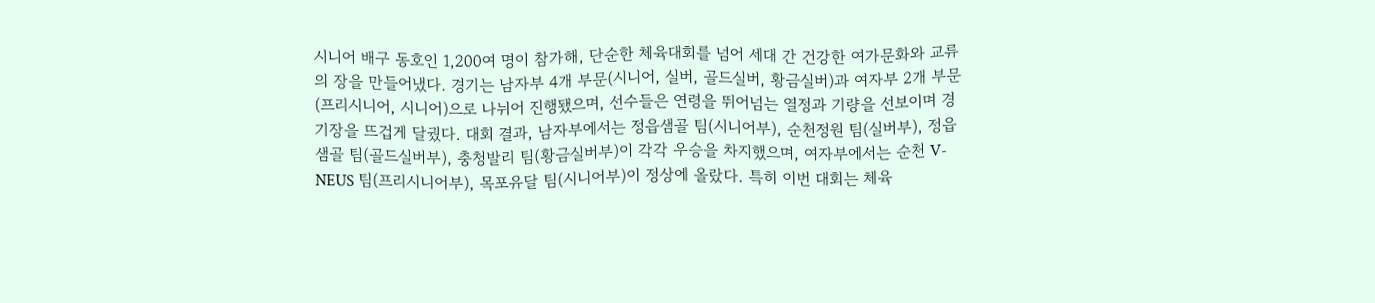시니어 배구 동호인 1,200여 명이 참가해, 단순한 체육대회를 넘어 세대 간 건강한 여가문화와 교류의 장을 만들어냈다. 경기는 남자부 4개 부문(시니어, 실버, 골드실버, 황금실버)과 여자부 2개 부문(프리시니어, 시니어)으로 나뉘어 진행됐으며, 선수들은 연령을 뛰어넘는 열정과 기량을 선보이며 경기장을 뜨겁게 달궜다. 대회 결과, 남자부에서는 정읍샘골 팀(시니어부), 순천정원 팀(실버부), 정읍샘골 팀(골드실버부), 충청발리 팀(황금실버부)이 각각 우승을 차지했으며, 여자부에서는 순천 V-NEUS 팀(프리시니어부), 목포유달 팀(시니어부)이 정상에 올랐다. 특히 이번 대회는 체육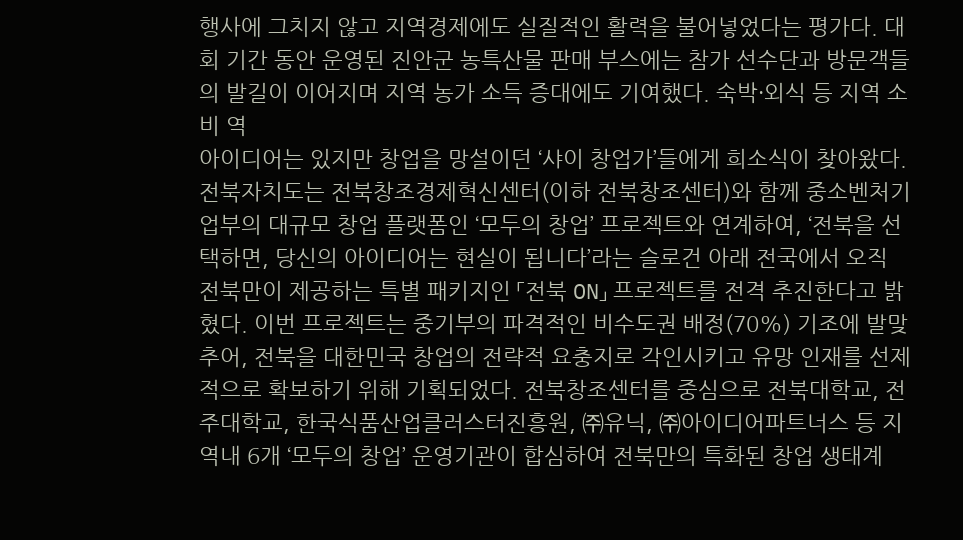행사에 그치지 않고 지역경제에도 실질적인 활력을 불어넣었다는 평가다. 대회 기간 동안 운영된 진안군 농특산물 판매 부스에는 참가 선수단과 방문객들의 발길이 이어지며 지역 농가 소득 증대에도 기여했다. 숙박·외식 등 지역 소비 역
아이디어는 있지만 창업을 망설이던 ‘샤이 창업가’들에게 희소식이 찾아왔다. 전북자치도는 전북창조경제혁신센터(이하 전북창조센터)와 함께 중소벤처기업부의 대규모 창업 플랫폼인 ‘모두의 창업’ 프로젝트와 연계하여, ‘전북을 선택하면, 당신의 아이디어는 현실이 됩니다’라는 슬로건 아래 전국에서 오직 전북만이 제공하는 특별 패키지인 「전북 ON」 프로젝트를 전격 추진한다고 밝혔다. 이번 프로젝트는 중기부의 파격적인 비수도권 배정(70%) 기조에 발맞추어, 전북을 대한민국 창업의 전략적 요충지로 각인시키고 유망 인재를 선제적으로 확보하기 위해 기획되었다. 전북창조센터를 중심으로 전북대학교, 전주대학교, 한국식품산업클러스터진흥원, ㈜유닉, ㈜아이디어파트너스 등 지역내 6개 ‘모두의 창업’ 운영기관이 합심하여 전북만의 특화된 창업 생태계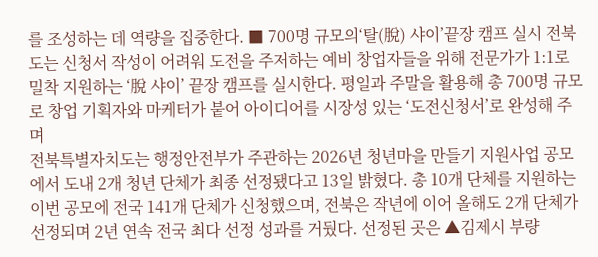를 조성하는 데 역량을 집중한다. ■ 700명 규모의‘탈(脫) 샤이’끝장 캠프 실시 전북도는 신청서 작성이 어려워 도전을 주저하는 예비 창업자들을 위해 전문가가 1:1로 밀착 지원하는 ‘脫 샤이’ 끝장 캠프를 실시한다. 평일과 주말을 활용해 총 700명 규모로 창업 기획자와 마케터가 붙어 아이디어를 시장성 있는 ‘도전신청서’로 완성해 주며
전북특별자치도는 행정안전부가 주관하는 2026년 청년마을 만들기 지원사업 공모에서 도내 2개 청년 단체가 최종 선정됐다고 13일 밝혔다. 총 10개 단체를 지원하는 이번 공모에 전국 141개 단체가 신청했으며, 전북은 작년에 이어 올해도 2개 단체가 선정되며 2년 연속 전국 최다 선정 성과를 거뒀다. 선정된 곳은 ▲김제시 부량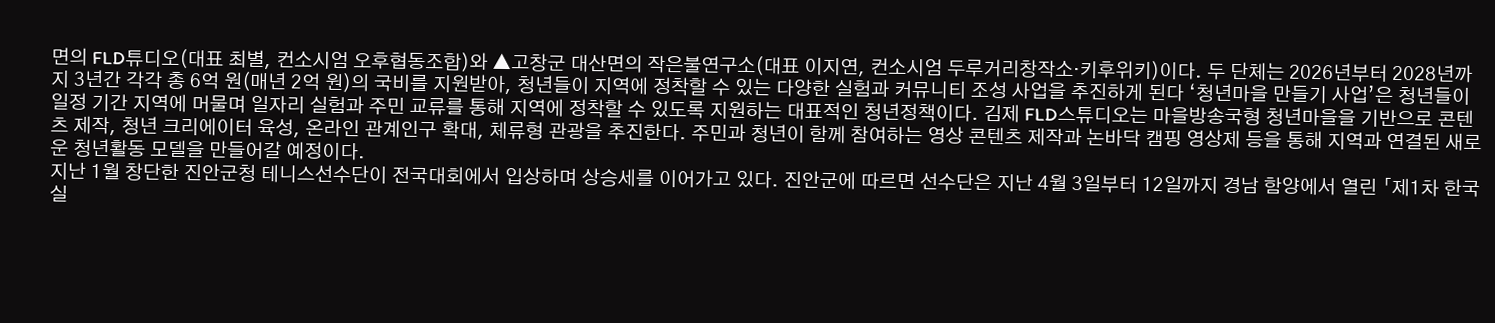면의 FLD튜디오(대표 최별, 컨소시엄 오후협동조합)와 ▲고창군 대산면의 작은불연구소(대표 이지연, 컨소시엄 두루거리창작소·키후위키)이다. 두 단체는 2026년부터 2028년까지 3년간 각각 총 6억 원(매년 2억 원)의 국비를 지원받아, 청년들이 지역에 정착할 수 있는 다양한 실험과 커뮤니티 조성 사업을 추진하게 된다 ‘청년마을 만들기 사업’은 청년들이 일정 기간 지역에 머물며 일자리 실험과 주민 교류를 통해 지역에 정착할 수 있도록 지원하는 대표적인 청년정책이다. 김제 FLD스튜디오는 마을방송국형 청년마을을 기반으로 콘텐츠 제작, 청년 크리에이터 육성, 온라인 관계인구 확대, 체류형 관광을 추진한다. 주민과 청년이 함께 참여하는 영상 콘텐츠 제작과 논바닥 캠핑 영상제 등을 통해 지역과 연결된 새로운 청년활동 모델을 만들어갈 예정이다.
지난 1월 창단한 진안군청 테니스선수단이 전국대회에서 입상하며 상승세를 이어가고 있다. 진안군에 따르면 선수단은 지난 4월 3일부터 12일까지 경남 함양에서 열린 「제1차 한국실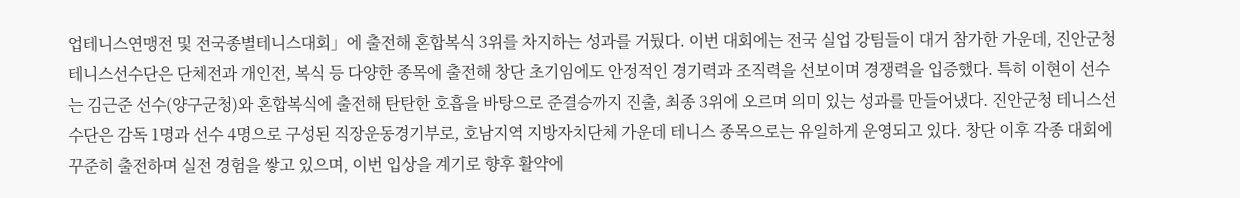업테니스연맹전 및 전국종별테니스대회」에 출전해 혼합복식 3위를 차지하는 성과를 거뒀다. 이번 대회에는 전국 실업 강팀들이 대거 참가한 가운데, 진안군청 테니스선수단은 단체전과 개인전, 복식 등 다양한 종목에 출전해 창단 초기임에도 안정적인 경기력과 조직력을 선보이며 경쟁력을 입증했다. 특히 이현이 선수는 김근준 선수(양구군청)와 혼합복식에 출전해 탄탄한 호흡을 바탕으로 준결승까지 진출, 최종 3위에 오르며 의미 있는 성과를 만들어냈다. 진안군청 테니스선수단은 감독 1명과 선수 4명으로 구성된 직장운동경기부로, 호남지역 지방자치단체 가운데 테니스 종목으로는 유일하게 운영되고 있다. 창단 이후 각종 대회에 꾸준히 출전하며 실전 경험을 쌓고 있으며, 이번 입상을 계기로 향후 활약에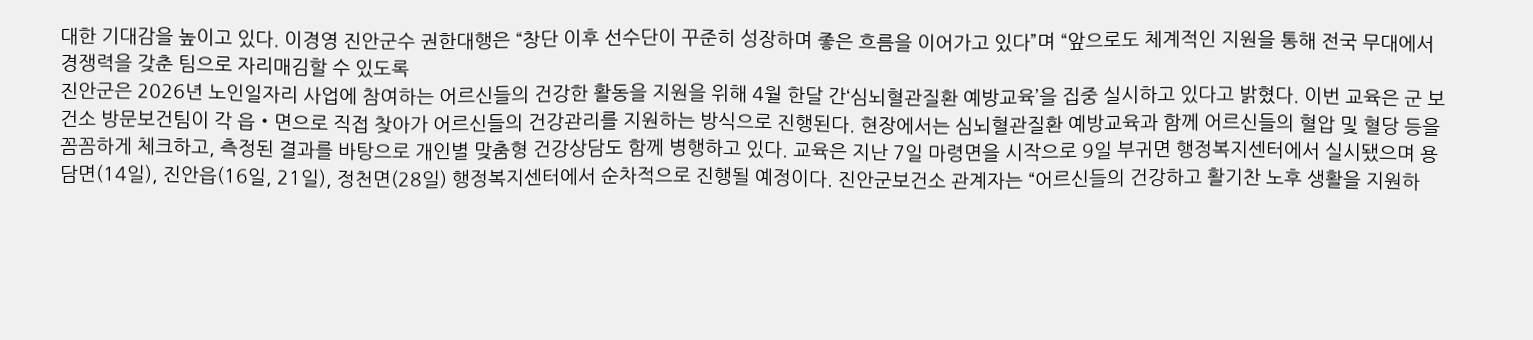대한 기대감을 높이고 있다. 이경영 진안군수 권한대행은 “창단 이후 선수단이 꾸준히 성장하며 좋은 흐름을 이어가고 있다”며 “앞으로도 체계적인 지원을 통해 전국 무대에서 경쟁력을 갖춘 팀으로 자리매김할 수 있도록
진안군은 2026년 노인일자리 사업에 참여하는 어르신들의 건강한 활동을 지원을 위해 4월 한달 간‘심뇌혈관질환 예방교육’을 집중 실시하고 있다고 밝혔다. 이번 교육은 군 보건소 방문보건팀이 각 읍‧면으로 직접 찾아가 어르신들의 건강관리를 지원하는 방식으로 진행된다. 현장에서는 심뇌혈관질환 예방교육과 함께 어르신들의 혈압 및 혈당 등을 꼼꼼하게 체크하고, 측정된 결과를 바탕으로 개인별 맞춤형 건강상담도 함께 병행하고 있다. 교육은 지난 7일 마령면을 시작으로 9일 부귀면 행정복지센터에서 실시됐으며 용담면(14일), 진안읍(16일, 21일), 정천면(28일) 행정복지센터에서 순차적으로 진행될 예정이다. 진안군보건소 관계자는 “어르신들의 건강하고 활기찬 노후 생활을 지원하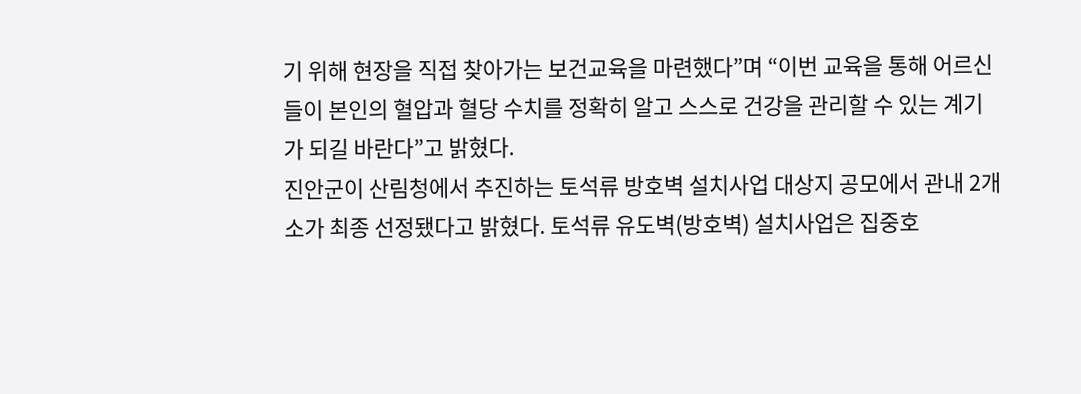기 위해 현장을 직접 찾아가는 보건교육을 마련했다”며 “이번 교육을 통해 어르신들이 본인의 혈압과 혈당 수치를 정확히 알고 스스로 건강을 관리할 수 있는 계기가 되길 바란다”고 밝혔다.
진안군이 산림청에서 추진하는 토석류 방호벽 설치사업 대상지 공모에서 관내 2개소가 최종 선정됐다고 밝혔다. 토석류 유도벽(방호벽) 설치사업은 집중호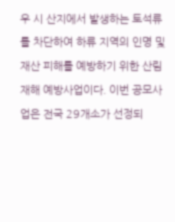우 시 산지에서 발생하는 토석류를 차단하여 하류 지역의 인명 및 재산 피해를 예방하기 위한 산림재해 예방사업이다. 이번 공모사업은 전국 29개소가 선정되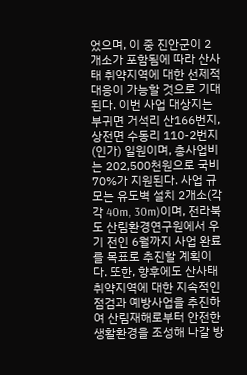었으며, 이 중 진안군이 2개소가 포함됨에 따라 산사태 취약지역에 대한 선제적 대응이 가능할 것으로 기대된다. 이번 사업 대상지는 부귀면 거석리 산166번지, 상전면 수동리 110-2번지(인가) 일원이며, 총사업비는 202,500천원으로 국비 70%가 지원된다. 사업 규모는 유도벽 설치 2개소(각각 40m, 30m)이며, 전라북도 산림환경연구원에서 우기 전인 6월까지 사업 완료를 목표로 추진할 계획이다. 또한, 향후에도 산사태 취약지역에 대한 지속적인 점검과 예방사업을 추진하여 산림재해로부터 안전한 생활환경을 조성해 나갈 방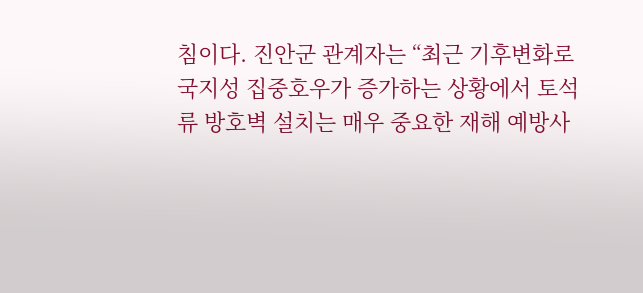침이다. 진안군 관계자는 “최근 기후변화로 국지성 집중호우가 증가하는 상황에서 토석류 방호벽 설치는 매우 중요한 재해 예방사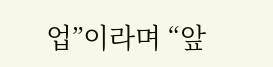업”이라며 “앞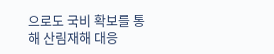으로도 국비 확보를 통해 산림재해 대응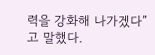력을 강화해 나가겠다”고 말했다.